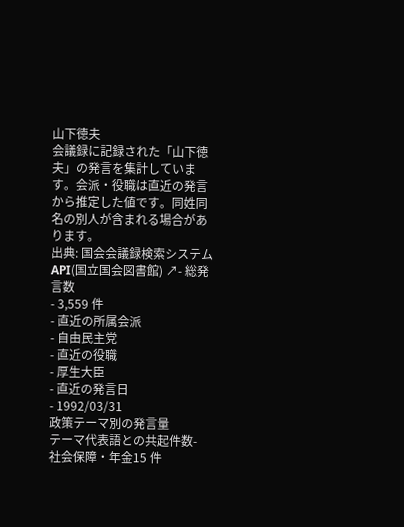山下徳夫
会議録に記録された「山下徳夫」の発言を集計しています。会派・役職は直近の発言から推定した値です。同姓同名の別人が含まれる場合があります。
出典: 国会会議録検索システム API(国立国会図書館) ↗- 総発言数
- 3,559 件
- 直近の所属会派
- 自由民主党
- 直近の役職
- 厚生大臣
- 直近の発言日
- 1992/03/31
政策テーマ別の発言量
テーマ代表語との共起件数- 社会保障・年金15 件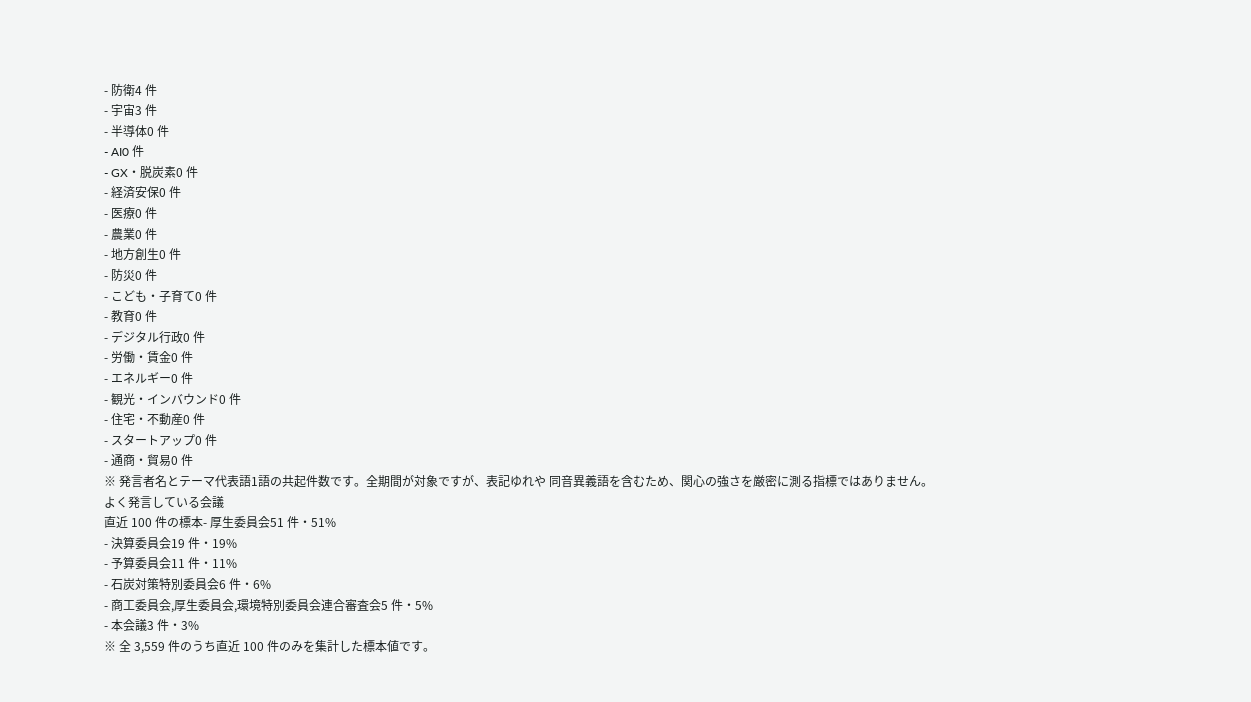- 防衛4 件
- 宇宙3 件
- 半導体0 件
- AI0 件
- GX・脱炭素0 件
- 経済安保0 件
- 医療0 件
- 農業0 件
- 地方創生0 件
- 防災0 件
- こども・子育て0 件
- 教育0 件
- デジタル行政0 件
- 労働・賃金0 件
- エネルギー0 件
- 観光・インバウンド0 件
- 住宅・不動産0 件
- スタートアップ0 件
- 通商・貿易0 件
※ 発言者名とテーマ代表語1語の共起件数です。全期間が対象ですが、表記ゆれや 同音異義語を含むため、関心の強さを厳密に測る指標ではありません。
よく発言している会議
直近 100 件の標本- 厚生委員会51 件・51%
- 決算委員会19 件・19%
- 予算委員会11 件・11%
- 石炭対策特別委員会6 件・6%
- 商工委員会,厚生委員会,環境特別委員会連合審査会5 件・5%
- 本会議3 件・3%
※ 全 3,559 件のうち直近 100 件のみを集計した標本値です。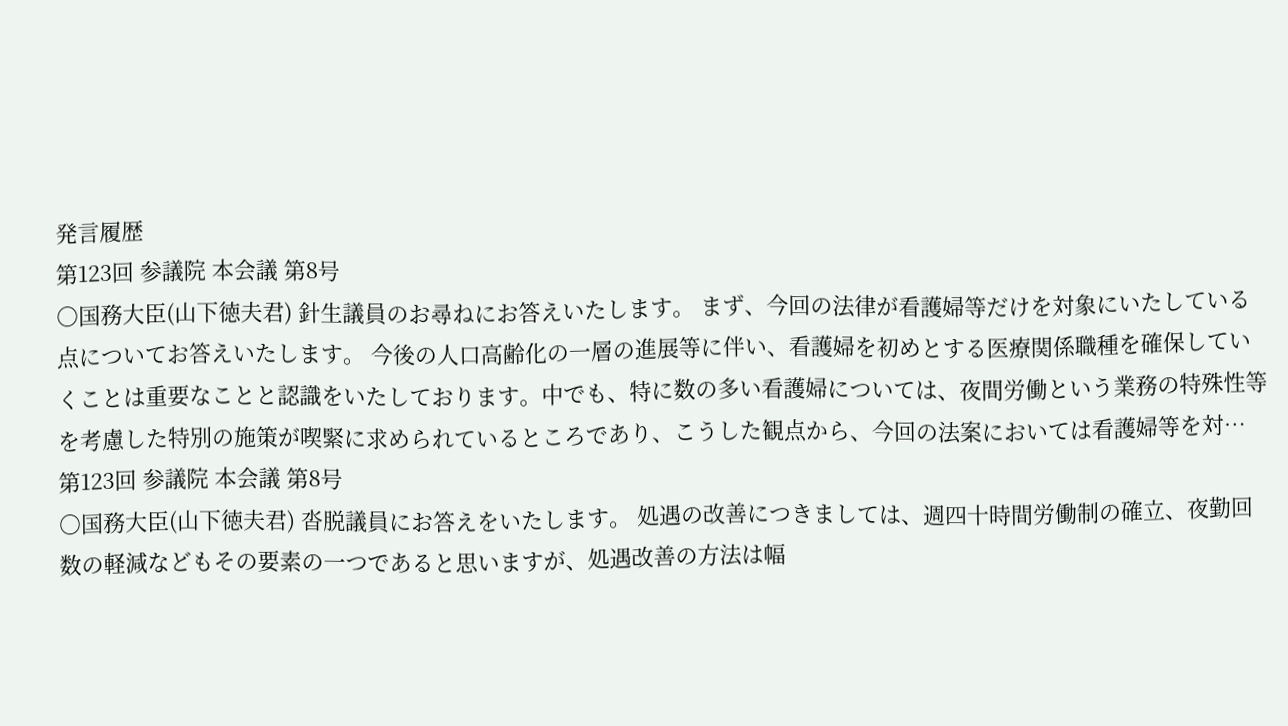発言履歴
第123回 参議院 本会議 第8号
○国務大臣(山下徳夫君) 針生議員のお尋ねにお答えいたします。 まず、今回の法律が看護婦等だけを対象にいたしている点についてお答えいたします。 今後の人口高齢化の一層の進展等に伴い、看護婦を初めとする医療関係職種を確保していくことは重要なことと認識をいたしております。中でも、特に数の多い看護婦については、夜間労働という業務の特殊性等を考慮した特別の施策が喫緊に求められているところであり、こうした観点から、今回の法案においては看護婦等を対…
第123回 参議院 本会議 第8号
○国務大臣(山下徳夫君) 沓脱議員にお答えをいたします。 処遇の改善につきましては、週四十時間労働制の確立、夜勤回数の軽減などもその要素の一つであると思いますが、処遇改善の方法は幅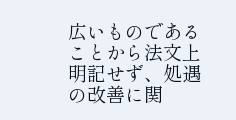広いものであることから法文上明記せず、処遇の改善に関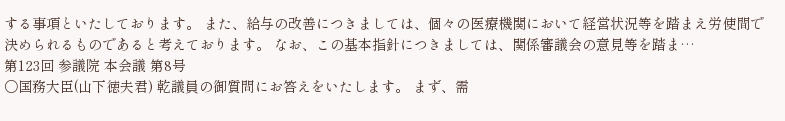する事項といたしております。 また、給与の改善につきましては、個々の医療機関において経営状況等を踏まえ労使間で決められるものであると考えております。 なお、この基本指針につきましては、関係審議会の意見等を踏ま…
第123回 参議院 本会議 第8号
○国務大臣(山下徳夫君) 乾議員の御質問にお答えをいたします。 まず、需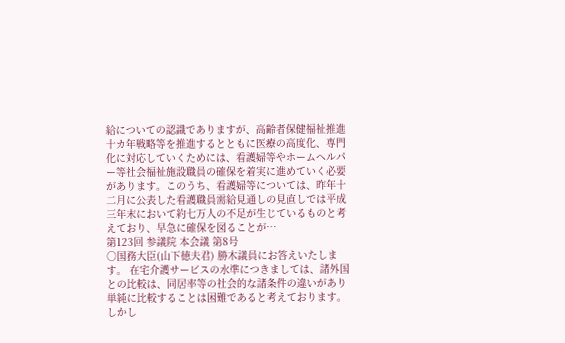給についての認識でありますが、高齢者保健福祉推進十カ年戦略等を推進するとともに医療の高度化、専門化に対応していくためには、看護婦等やホームヘルパー等社会福祉施設職員の確保を着実に進めていく必要があります。このうち、看護婦等については、昨年十二月に公表した看護職員需給見通しの見直しでは平成三年末において約七万人の不足が生じているものと考えており、早急に確保を図ることが…
第123回 参議院 本会議 第8号
○国務大臣(山下徳夫君) 勝木議員にお答えいたします。 在宅介護サービスの水準につきましては、諸外国との比較は、同居率等の社会的な諸条件の違いがあり単純に比較することは困難であると考えております。しかし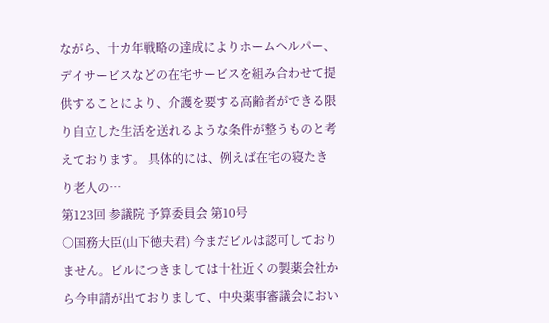ながら、十カ年戦略の達成によりホームヘルパー、デイサービスなどの在宅サービスを組み合わせて提供することにより、介護を要する高齢者ができる限り自立した生活を送れるような条件が整うものと考えております。 具体的には、例えば在宅の寝たきり老人の…
第123回 参議院 予算委員会 第10号
○国務大臣(山下徳夫君) 今まだビルは認可しておりません。ビルにつきましては十社近くの製薬会社から今申請が出ておりまして、中央薬事審議会におい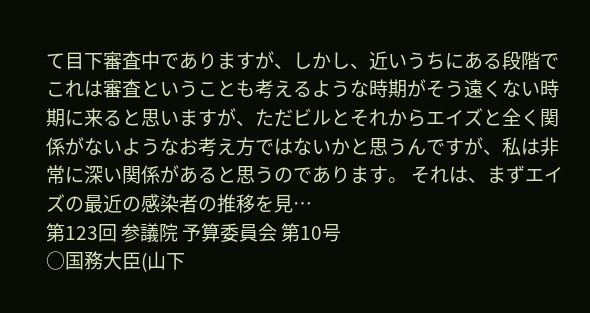て目下審査中でありますが、しかし、近いうちにある段階でこれは審査ということも考えるような時期がそう遠くない時期に来ると思いますが、ただビルとそれからエイズと全く関係がないようなお考え方ではないかと思うんですが、私は非常に深い関係があると思うのであります。 それは、まずエイズの最近の感染者の推移を見…
第123回 参議院 予算委員会 第10号
○国務大臣(山下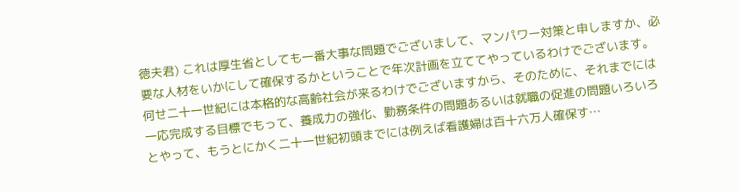徳夫君) これは厚生省としても一番大事な問題でございまして、マンパワー対策と申しますか、必要な人材をいかにして確保するかということで年次計画を立ててやっているわけでございます。 何せ二十一世紀には本格的な高齢社会が来るわけでございますから、そのために、それまでには一応完成する目標でもって、養成力の強化、勤務条件の問題あるいは就職の促進の問題いろいろとやって、もうとにかく二十一世紀初頭までには例えば看護婦は百十六万人確保す…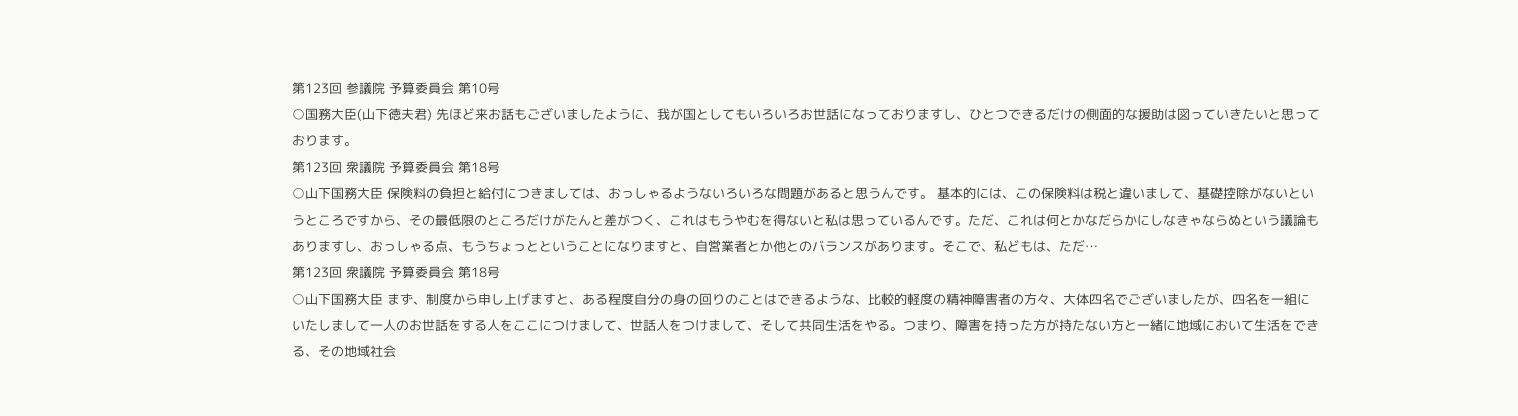第123回 参議院 予算委員会 第10号
○国務大臣(山下徳夫君) 先ほど来お話もございましたように、我が国としてもいろいろお世話になっておりますし、ひとつできるだけの側面的な援助は図っていきたいと思っております。
第123回 衆議院 予算委員会 第18号
○山下国務大臣 保険料の負担と給付につきましては、おっしゃるようないろいろな問題があると思うんです。 基本的には、この保険料は税と違いまして、基礎控除がないというところですから、その最低限のところだけがたんと差がつく、これはもうやむを得ないと私は思っているんです。ただ、これは何とかなだらかにしなきゃならぬという議論もありますし、おっしゃる点、もうちょっとということになりますと、自営業者とか他とのバランスがあります。そこで、私どもは、ただ…
第123回 衆議院 予算委員会 第18号
○山下国務大臣 まず、制度から申し上げますと、ある程度自分の身の回りのことはできるような、比較的軽度の精神障害者の方々、大体四名でございましたが、四名を一組にいたしまして一人のお世話をする人をここにつけまして、世話人をつけまして、そして共同生活をやる。つまり、障害を持った方が持たない方と一緒に地域において生活をできる、その地域社会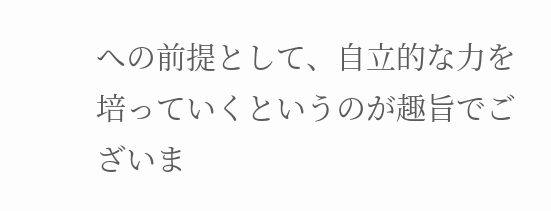への前提として、自立的な力を培っていくというのが趣旨でございま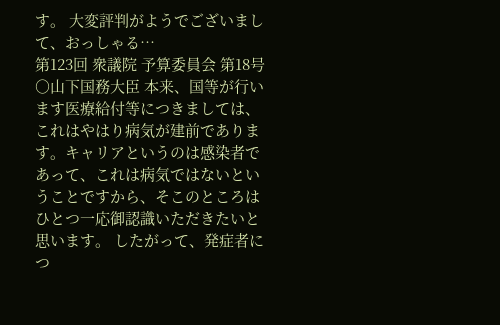す。 大変評判がようでございまして、おっしゃる…
第123回 衆議院 予算委員会 第18号
○山下国務大臣 本来、国等が行います医療給付等につきましては、これはやはり病気が建前であります。キャリアというのは感染者であって、これは病気ではないということですから、そこのところはひとつ一応御認識いただきたいと思います。 したがって、発症者につ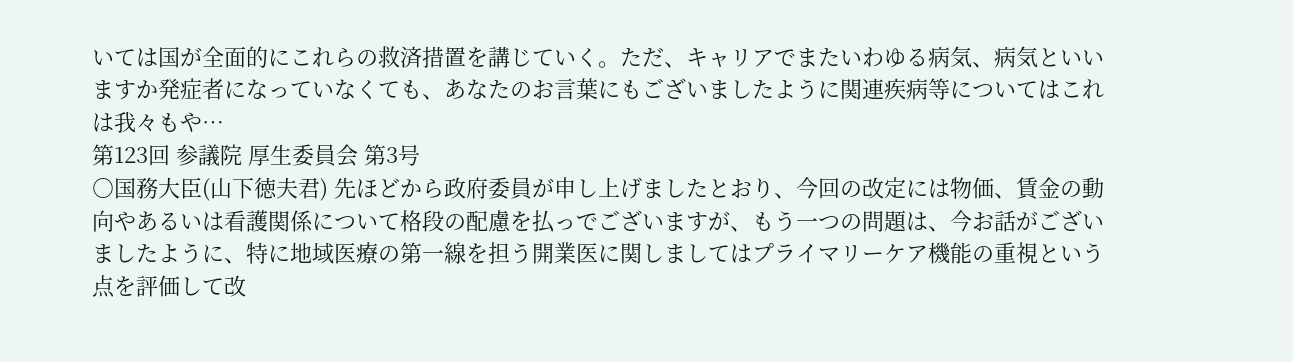いては国が全面的にこれらの救済措置を講じていく。ただ、キャリアでまたいわゆる病気、病気といいますか発症者になっていなくても、あなたのお言葉にもございましたように関連疾病等についてはこれは我々もや…
第123回 参議院 厚生委員会 第3号
○国務大臣(山下徳夫君) 先ほどから政府委員が申し上げましたとおり、今回の改定には物価、賃金の動向やあるいは看護関係について格段の配慮を払っでございますが、もう一つの問題は、今お話がございましたように、特に地域医療の第一線を担う開業医に関しましてはプライマリーケア機能の重視という点を評価して改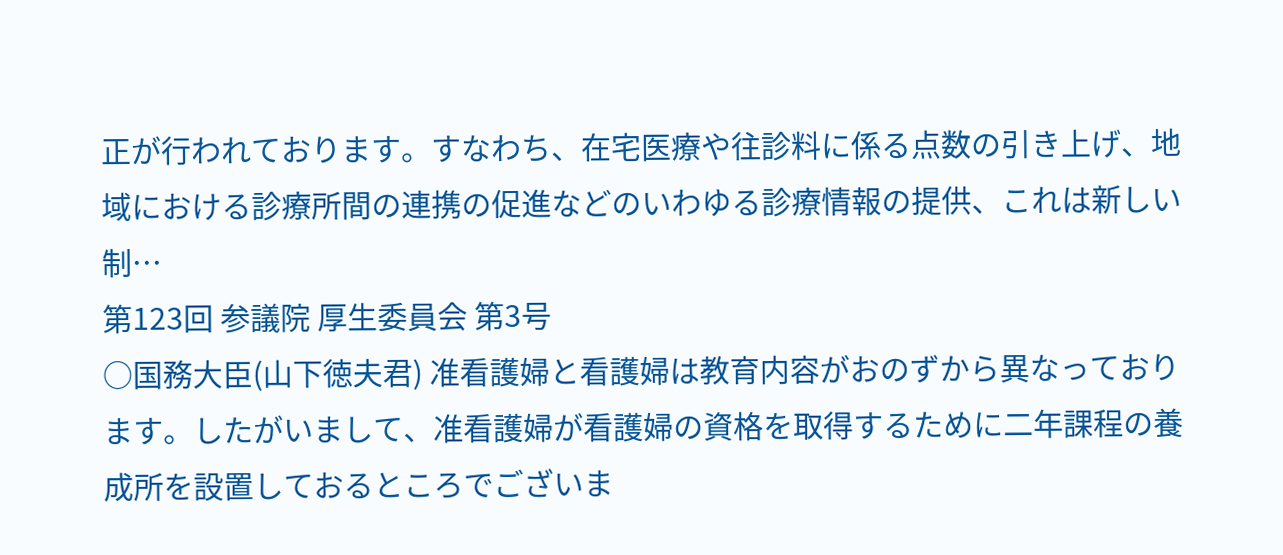正が行われております。すなわち、在宅医療や往診料に係る点数の引き上げ、地域における診療所間の連携の促進などのいわゆる診療情報の提供、これは新しい制…
第123回 参議院 厚生委員会 第3号
○国務大臣(山下徳夫君) 准看護婦と看護婦は教育内容がおのずから異なっております。したがいまして、准看護婦が看護婦の資格を取得するために二年課程の養成所を設置しておるところでございま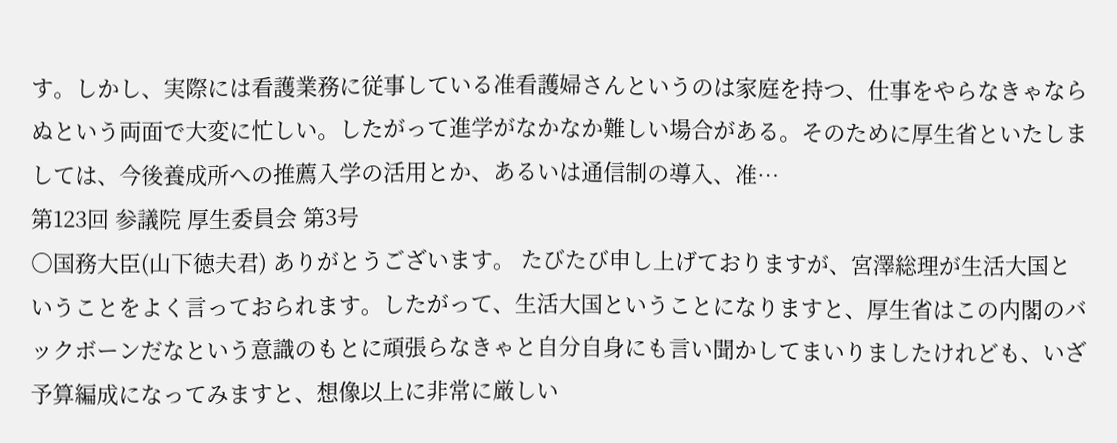す。しかし、実際には看護業務に従事している准看護婦さんというのは家庭を持つ、仕事をやらなきゃならぬという両面で大変に忙しい。したがって進学がなかなか難しい場合がある。そのために厚生省といたしましては、今後養成所への推薦入学の活用とか、あるいは通信制の導入、准…
第123回 参議院 厚生委員会 第3号
○国務大臣(山下徳夫君) ありがとうございます。 たびたび申し上げておりますが、宮澤総理が生活大国ということをよく言っておられます。したがって、生活大国ということになりますと、厚生省はこの内閣のバックボーンだなという意識のもとに頑張らなきゃと自分自身にも言い聞かしてまいりましたけれども、いざ予算編成になってみますと、想像以上に非常に厳しい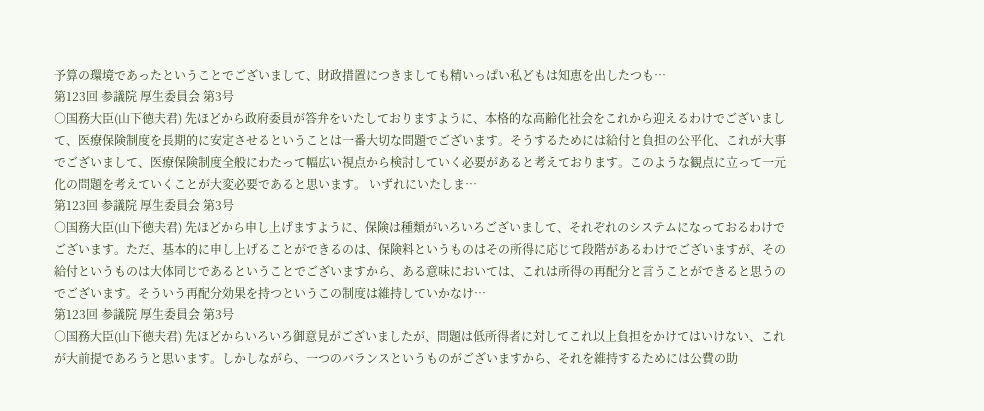予算の環境であったということでございまして、財政措置につきましても精いっぱい私どもは知恵を出したつも…
第123回 参議院 厚生委員会 第3号
○国務大臣(山下徳夫君) 先ほどから政府委員が答弁をいたしておりますように、本格的な高齢化社会をこれから迎えるわけでございまして、医療保険制度を長期的に安定させるということは一番大切な問題でございます。そうするためには給付と負担の公平化、これが大事でございまして、医療保険制度全般にわたって幅広い視点から検討していく必要があると考えております。このような観点に立って一元化の問題を考えていくことが大変必要であると思います。 いずれにいたしま…
第123回 参議院 厚生委員会 第3号
○国務大臣(山下徳夫君) 先ほどから申し上げますように、保険は種類がいろいろございまして、それぞれのシステムになっておるわけでございます。ただ、基本的に申し上げることができるのは、保険料というものはその所得に応じて段階があるわけでございますが、その給付というものは大体同じであるということでございますから、ある意味においては、これは所得の再配分と言うことができると思うのでございます。そういう再配分効果を持つというこの制度は維持していかなけ…
第123回 参議院 厚生委員会 第3号
○国務大臣(山下徳夫君) 先ほどからいろいろ御意見がございましたが、問題は低所得者に対してこれ以上負担をかけてはいけない、これが大前提であろうと思います。しかしながら、一つのバランスというものがございますから、それを維持するためには公費の助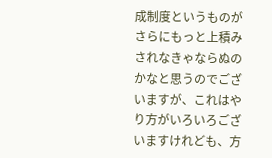成制度というものがさらにもっと上積みされなきゃならぬのかなと思うのでございますが、これはやり方がいろいろございますけれども、方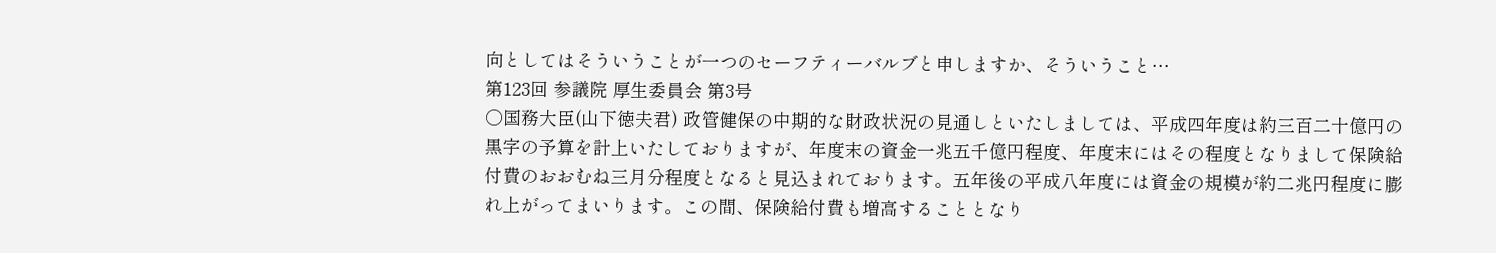向としてはそういうことが一つのセーフティーバルブと申しますか、そういうこと…
第123回 参議院 厚生委員会 第3号
○国務大臣(山下徳夫君) 政管健保の中期的な財政状況の見通しといたしましては、平成四年度は約三百二十億円の黒字の予算を計上いたしておりますが、年度末の資金一兆五千億円程度、年度末にはその程度となりまして保険給付費のおおむね三月分程度となると見込まれております。五年後の平成八年度には資金の規模が約二兆円程度に膨れ上がってまいります。この間、保険給付費も増高することとなり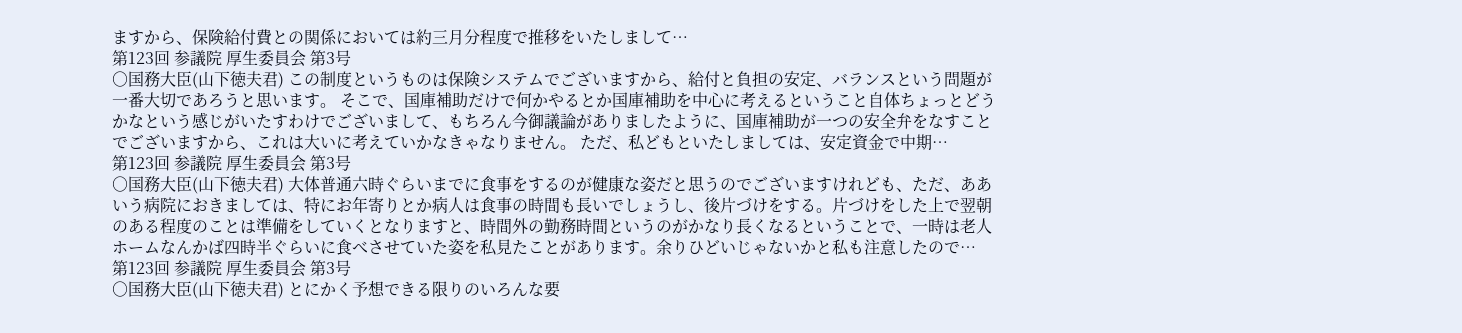ますから、保険給付費との関係においては約三月分程度で推移をいたしまして…
第123回 参議院 厚生委員会 第3号
○国務大臣(山下徳夫君) この制度というものは保険システムでございますから、給付と負担の安定、バランスという問題が一番大切であろうと思います。 そこで、国庫補助だけで何かやるとか国庫補助を中心に考えるということ自体ちょっとどうかなという感じがいたすわけでございまして、もちろん今御議論がありましたように、国庫補助が一つの安全弁をなすことでございますから、これは大いに考えていかなきゃなりません。 ただ、私どもといたしましては、安定資金で中期…
第123回 参議院 厚生委員会 第3号
○国務大臣(山下徳夫君) 大体普通六時ぐらいまでに食事をするのが健康な姿だと思うのでございますけれども、ただ、ああいう病院におきましては、特にお年寄りとか病人は食事の時間も長いでしょうし、後片づけをする。片づけをした上で翌朝のある程度のことは準備をしていくとなりますと、時間外の勤務時間というのがかなり長くなるということで、一時は老人ホームなんかば四時半ぐらいに食べさせていた姿を私見たことがあります。余りひどいじゃないかと私も注意したので…
第123回 参議院 厚生委員会 第3号
○国務大臣(山下徳夫君) とにかく予想できる限りのいろんな要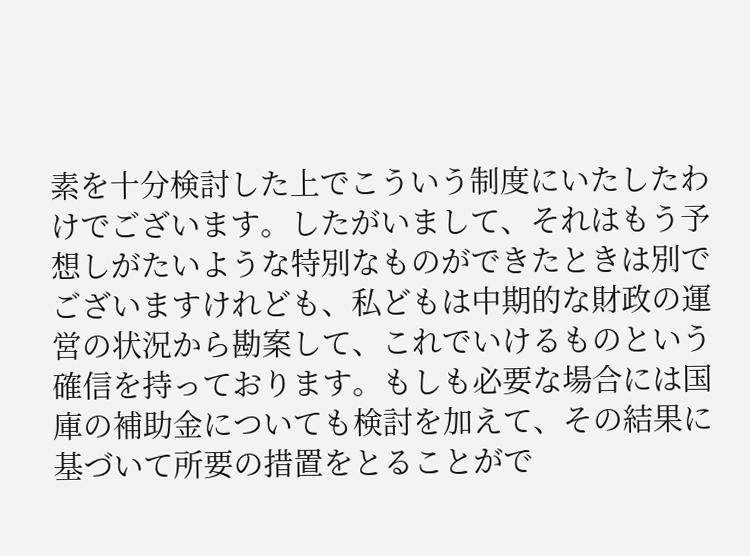素を十分検討した上でこういう制度にいたしたわけでございます。したがいまして、それはもう予想しがたいような特別なものができたときは別でございますけれども、私どもは中期的な財政の運営の状況から勘案して、これでいけるものという確信を持っております。もしも必要な場合には国庫の補助金についても検討を加えて、その結果に基づいて所要の措置をとることがで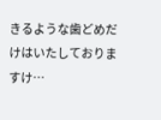きるような歯どめだけはいたしておりますけ…